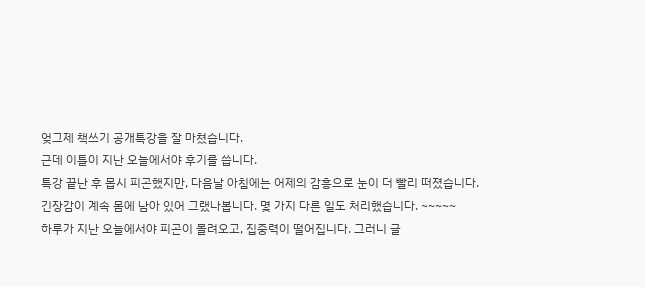엊그제 책쓰기 공개특강을 잘 마쳤습니다.
근데 이틀이 지난 오늘에서야 후기를 씁니다.
특강 끝난 후 몹시 피곤했지만, 다음날 아침에는 어제의 감흥으로 눈이 더 빨리 떠졌습니다.
긴장감이 계속 몸에 남아 있어 그랬나봅니다. 몇 가지 다른 일도 처리했습니다. ~~~~~
하루가 지난 오늘에서야 피곤이 몰려오고, 집중력이 떨어집니다. 그러니 글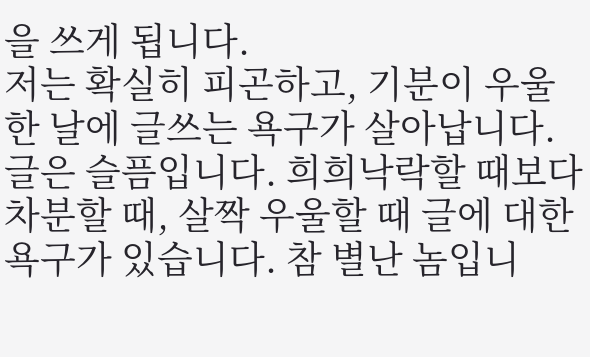을 쓰게 됩니다.
저는 확실히 피곤하고, 기분이 우울한 날에 글쓰는 욕구가 살아납니다.
글은 슬픔입니다. 희희낙락할 때보다 차분할 때, 살짝 우울할 때 글에 대한 욕구가 있습니다. 참 별난 놈입니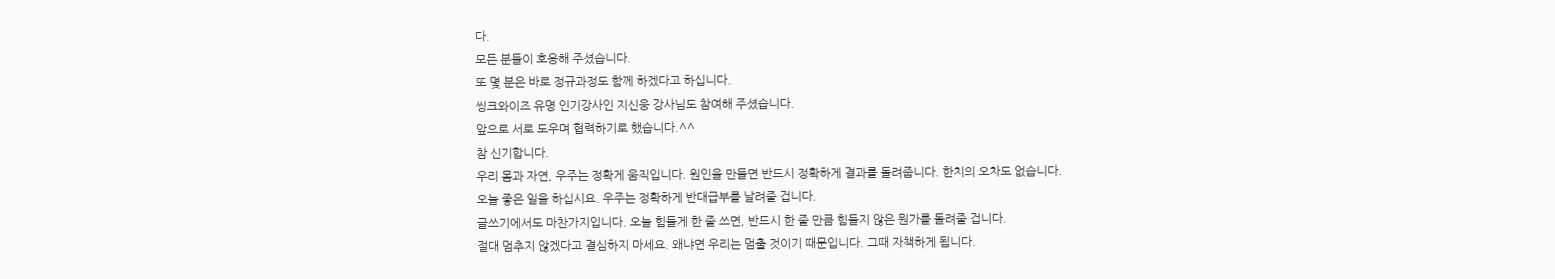다.
모든 분들이 호응해 주셨습니다.
또 몇 분은 바로 정규과정도 함께 하겠다고 하십니다.
씽크와이즈 유명 인기강사인 지신웅 강사님도 참여해 주셨습니다.
앞으로 서로 도우며 협력하기로 했습니다.^^
참 신기합니다.
우리 몸과 자연, 우주는 정확게 움직입니다. 원인을 만들면 반드시 정확하게 결과를 돌려줍니다. 한치의 오차도 없습니다.
오늘 좋은 일을 하십시요. 우주는 정확하게 반대급부를 날려줄 겁니다.
글쓰기에서도 마찬가지입니다. 오늘 힘들게 한 줄 쓰면, 반드시 한 줄 만큼 힘들지 않은 뭔가를 돌려줄 겁니다.
절대 멈추지 않겠다고 결심하지 마세요. 왜냐면 우리는 멈출 것이기 때문입니다. 그때 자책하게 됩니다.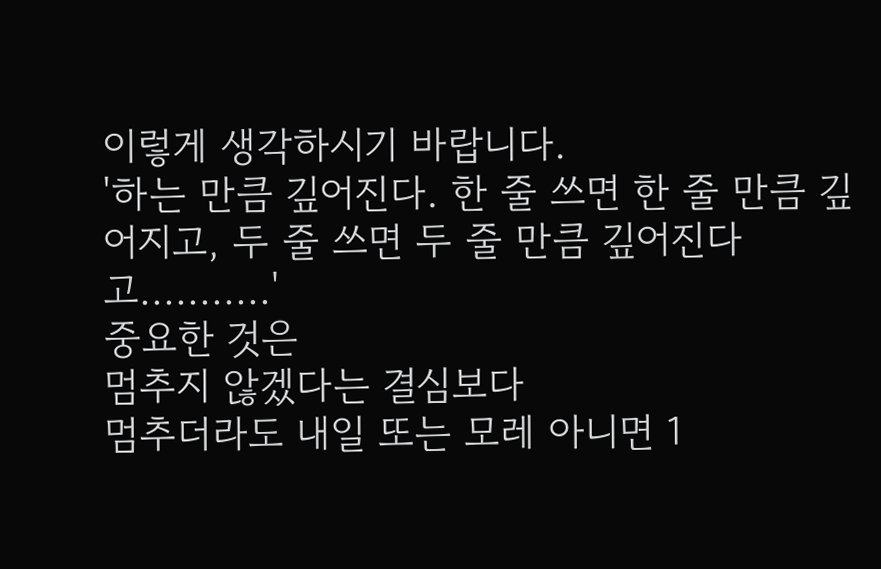이렇게 생각하시기 바랍니다.
'하는 만큼 깊어진다. 한 줄 쓰면 한 줄 만큼 깊어지고, 두 줄 쓰면 두 줄 만큼 깊어진다고...........'
중요한 것은
멈추지 않겠다는 결심보다
멈추더라도 내일 또는 모레 아니면 1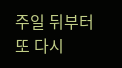주일 뒤부터 또 다시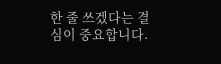한 줄 쓰겠다는 결심이 중요합니다.